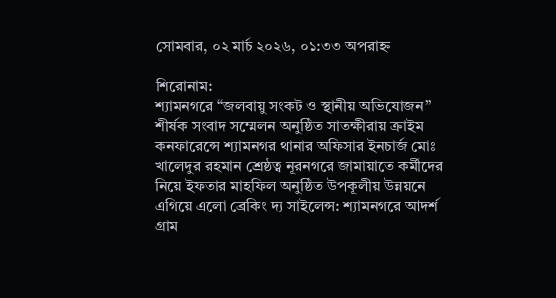সোমবার, ০২ মার্চ ২০২৬, ০১:৩৩ অপরাহ্ন

শিরোনাম:
শ্যামনগরে “জলবায়ু সংকট ও স্থানীয় অভিযোজন” শীর্ষক সংবাদ সম্মেলন অনুষ্ঠিত সাতক্ষীরায় ক্রাইম কনফারেন্সে শ্যামনগর থানার অফিসার ইনচার্জ মোঃ খালেদুর রহমান শ্রেষ্ঠত্ব নূরনগরে জামায়াতে কর্মীদের নিয়ে ইফতার মাহফিল অনুষ্ঠিত উপকূলীয় উন্নয়নে এগিয়ে এলো ব্রেকিং দ্য সাইলেন্স: শ্যামনগরে আদর্শ গ্রাম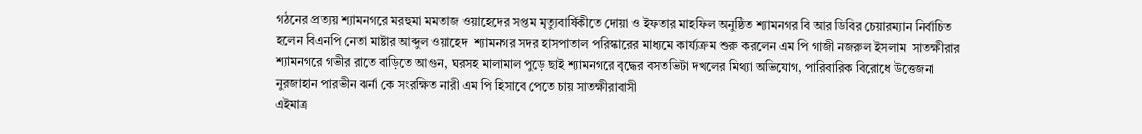গঠনের প্রত্যয় শ্যামনগরে মরহুমা মমতাজ ওয়াহেদের সপ্তম মৃত্যুবার্ষিকীতে দোয়া ও ইফতার মাহফিল অনুষ্ঠিত শ্যামনগর বি আর ডিবির চেয়ারম্যান নির্বাচিত হলেন বিএনপি নেতা মাষ্টার আব্দুল ওয়াহেদ  শ্যামনগর সদর হাসপাতাল পরিস্কারের মাধ্যমে কার্য্যক্রম শুরু করলেন এম পি গাজী নজরুল ইসলাম  সাতক্ষীরার শ্যামনগরে গভীর রাতে বাড়িতে আগুন, ঘরসহ মালামাল পুড়ে ছাই শ্যামনগরে বৃদ্ধের বসতভিটা দখলের মিথ্যা অভিযোগ, পারিবারিক বিরোধে উত্তেজনা নুরজাহান পারভীন ঝর্না কে সংরক্ষিত নারী এম পি হিসাবে পেতে চায় সাতক্ষীরাবাসী
এইমাত্র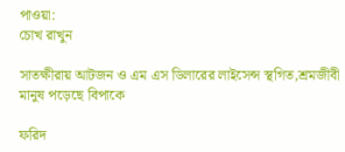পাওয়া:
চোখ রাখুন

সাতক্ষীরায় আটজন ও এম এস ডিলারের লাইসেন্স স্থগিত,শ্রমজীবী মানুষ পড়েছে বিপাকে

ফরিদ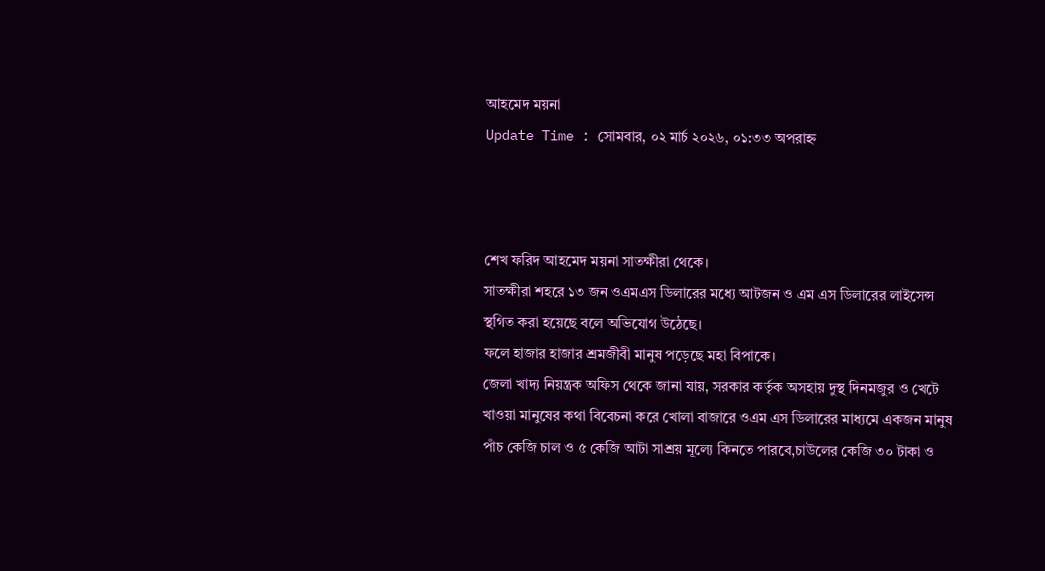আহমেদ ময়না
Update Time : সোমবার, ০২ মার্চ ২০২৬, ০১:৩৩ অপরাহ্ন



শেখ ফরিদ আহমেদ ময়না সাতক্ষীরা থেকে।
সাতক্ষীরা শহরে ১৩ জন ওএমএস ডিলারের মধ্যে আটজন ও এম এস ডিলারের লাইসেন্স স্থগিত করা হয়েছে বলে অভিযোগ উঠেছে।
ফলে হাজার হাজার শ্রমজীবী মানুষ পড়েছে মহা বিপাকে।
জেলা খাদ্য নিয়ন্ত্রক অফিস থেকে জানা যায়, সরকার কর্তৃক অসহায় দুস্থ দিনমজুর ও খেটে খাওয়া মানুষের কথা বিবেচনা করে খোলা বাজারে ওএম এস ডিলারের মাধ্যমে একজন মানুষ পাঁচ কেজি চাল ও ৫ কেজি আটা সাশ্রয় মূল্যে কিনতে পারবে,চাউলের কেজি ৩০ টাকা ও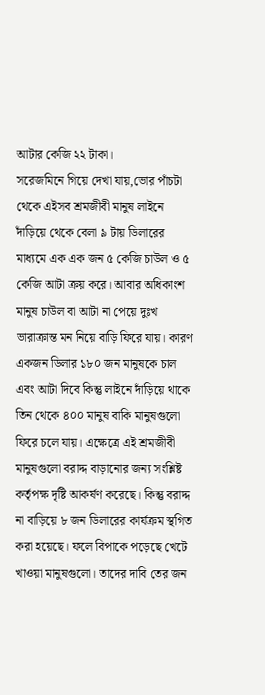আটার কেজি ২২ টাকা।
সরেজমিনে গিয়ে দেখা যায়,ভোর পাঁচটা থেকে এইসব শ্রমজীবী মানুষ লাইনে দাঁড়িয়ে থেকে বেলা ৯ টায় ডিলারের মাধ্যমে এক এক জন ৫ কেজি চাউল ও ৫ কেজি আটা ক্রয় করে। আবার অধিকাংশ মানুষ চাউল বা আটা না পেয়ে দুঃখ ভারাক্রান্ত মন নিয়ে বাড়ি ফিরে যায়। কারণ একজন ডিলার ১৮০ জন মানুষকে চাল এবং আটা দিবে কিন্তু লাইনে দাঁড়িয়ে থাকে তিন থেকে ৪০০ মানুষ বাকি মানুষগুলো ফিরে চলে যায়। এক্ষেত্রে এই শ্রমজীবী মানুষগুলো বরাদ্দ বাড়ানোর জন্য সংশ্লিষ্ট কর্তৃপক্ষ দৃষ্টি আকর্ষণ করেছে। কিন্তু বরাদ্দ না বাড়িয়ে ৮ জন ডিলারের কার্যক্রম স্থগিত করা হয়েছে। ফলে বিপাকে পড়েছে খেটে খাওয়া মানুষগুলো। তাদের দাবি তের জন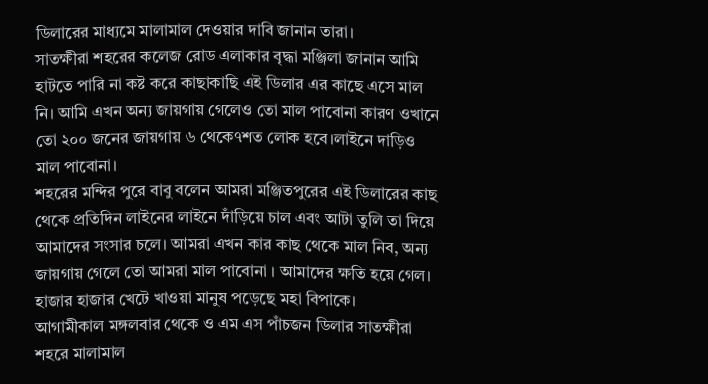ডিলারের মাধ্যমে মালামাল দেওয়ার দাবি জানান তারা।
সাতক্ষীরা শহরের কলেজ রোড এলাকার বৃদ্ধা মঞ্জিলা জানান আমি হাটতে পারি না কষ্ট করে কাছাকাছি এই ডিলার এর কাছে এসে মাল নি। আমি এখন অন্য জায়গায় গেলেও তো মাল পাবোনা কারণ ওখানে তো ২০০ জনের জায়গায় ৬ থেকে৭শত লোক হবে।লাইনে দাড়িও মাল পাবোনা।
শহরের মন্দির পুরে বাবু বলেন আমরা মঞ্জিতপুরের এই ডিলারের কাছ থেকে প্রতিদিন লাইনের লাইনে দাঁড়িয়ে চাল এবং আটা তুলি তা দিয়ে আমাদের সংসার চলে। আমরা এখন কার কাছ থেকে মাল নিব, অন্য জায়গায় গেলে তো আমরা মাল পাবোনা । আমাদের ক্ষতি হয়ে গেল।
হাজার হাজার খেটে খাওয়া মানুষ পড়েছে মহা বিপাকে।
আগামীকাল মঙ্গলবার থেকে ও এম এস পাঁচজন ডিলার সাতক্ষীরা শহরে মালামাল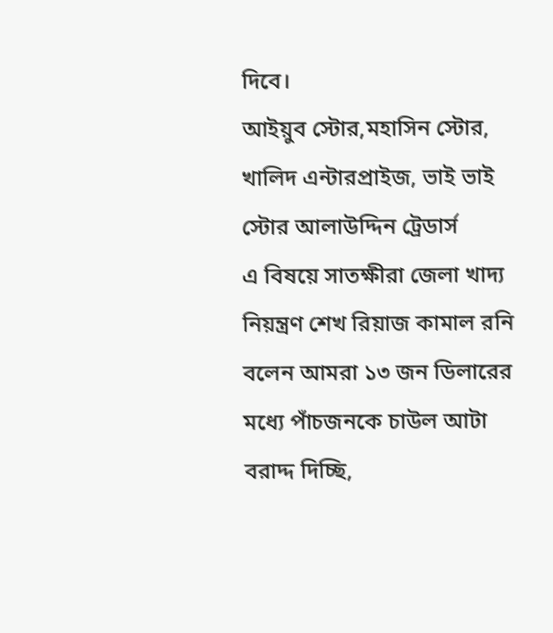দিবে।
আইয়ুব স্টোর,মহাসিন স্টোর, খালিদ এন্টারপ্রাইজ, ভাই ভাই স্টোর আলাউদ্দিন ট্রেডার্স
এ বিষয়ে সাতক্ষীরা জেলা খাদ্য নিয়ন্ত্রণ শেখ রিয়াজ কামাল রনি বলেন আমরা ১৩ জন ডিলারের মধ্যে পাঁচজনকে চাউল আটা বরাদ্দ দিচ্ছি,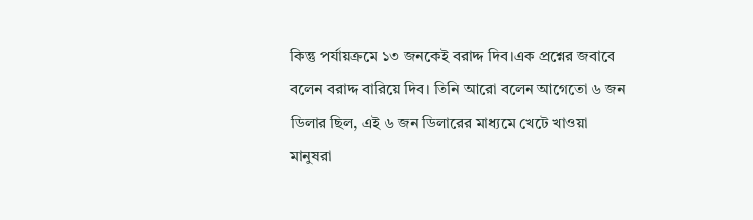কিন্তু পর্যায়ক্রমে ১৩ জনকেই বরাদ্দ দিব।এক প্রশ্নের জবাবে বলেন বরাদ্দ বারিয়ে দিব। তিনি আরো বলেন আগেতো ৬ জন ডিলার ছিল, এই ৬ জন ডিলারের মাধ্যমে খেটে খাওয়া মানুষরা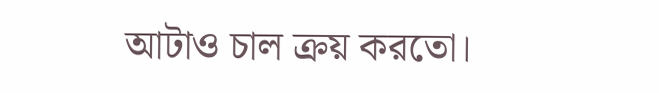আটাও চাল ক্রয় করতো।